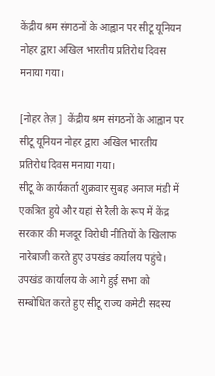केंद्रीय श्रम संगठनों के आह्वान पर सीटू यूनियन नोहर द्वारा अखिल भारतीय प्रतिरोध दिवस मनाया गया।

[नोहर तेज़ ]  केंद्रीय श्रम संगठनों के आह्वान पर सीटू यूनियन नोहर द्वारा अखिल भारतीय प्रतिरोध दिवस मनाया गया।
सीटू के कार्यकर्ता शुक्रवार सुबह अनाज मंडी में एकत्रित हुये और यहां से रैली के रूप में केंद्र सरकार की मजदूर विरोधी नीतियों के खिलाफ नारेबाजी करते हुए उपखंड कर्यालय पहुंचे। उपखंड कार्यालय के आगे हुई सभा को सम्बोधित करते हुए सीटू राज्य कमेटी सदस्य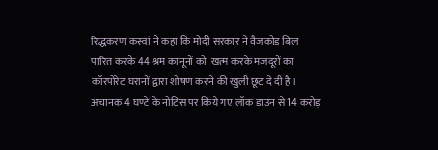रिद्धकरण कस्वां ने कहा कि मोदी सरकार ने वैजकोड बिल पारित करके 44 श्रम कानूनों को  खत्म करके मजदूरों का कॉरपोरेट घरानों द्वारा शोषण करने की खुली छूट दे दी है। अचानक 4 घण्टे के नोटिस पर किये गए लॉक डाउन से 14 करोड़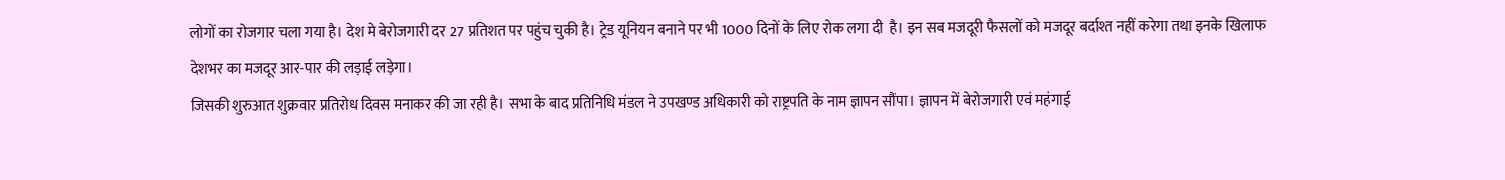लोगों का रोजगार चला गया है। देश मे बेरोजगारी दर 27 प्रतिशत पर पहुंच चुकी है। ट्रेड यूनियन बनाने पर भी 1000 दिनों के लिए रोक लगा दी  है। इन सब मजदूरी फैसलों को मजदूर बर्दाश्त नहीं करेगा तथा इनके खिलाफ देशभर का मजदूर आर-पार की लड़ाई लड़ेगा।
जिसकी शुरुआत शुक्रवार प्रतिरोध दिवस मनाकर की जा रही है। सभा के बाद प्रतिनिधि मंडल ने उपखण्ड अधिकारी को राष्ट्रपति के नाम ज्ञापन सौंपा। ज्ञापन में बेरोजगारी एवं महंगाई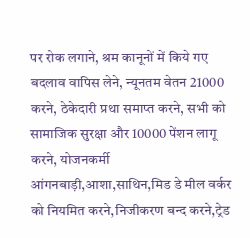पर रोक लगाने, श्रम कानूनों में किये गए बदलाव वापिस लेने, न्यूनतम वेतन 21000 करने, ठेकेदारी प्रथा समाप्त करने, सभी को सामाजिक सुरक्षा और 10000 पेंशन लागू करने, योजनकर्मी आंगनबाड़ी,आशा,साथिन,मिड डे मील वर्कर को नियमित करने,निजीकरण बन्द करने,ट्रेड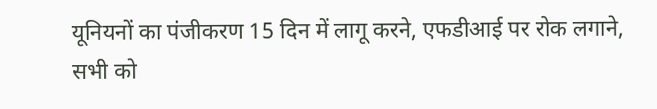यूनियनों का पंजीकरण 15 दिन में लागू करने, एफडीआई पर रोक लगाने, सभी को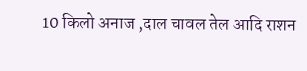10 किलो अनाज ,दाल चावल तेल आदि राशन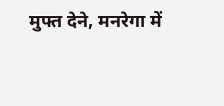मुफ्त देने, मनरेगा में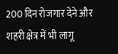200 दिन रोजगार देने और शहरी क्षेत्र में भी लागू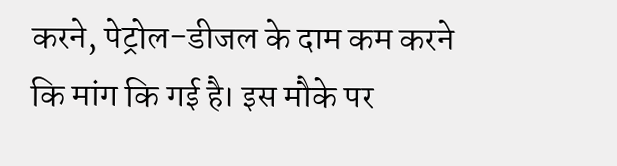करने, पेट्रोल-डीजल के दाम कम करने कि मांग कि गई है। इस मौके पर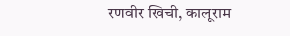रणवीर खिची, कालूराम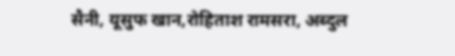सैनी, यूसुफ खान,रोहिताश रामसरा, अब्दुल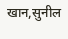खान,सुनील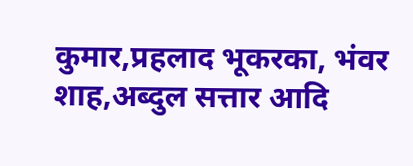कुमार,प्रहलाद भूकरका, भंवर शाह,अब्दुल सत्तार आदि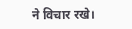ने विचार रखे।